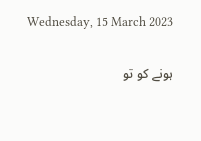Wednesday, 15 March 2023

ہونے کو تو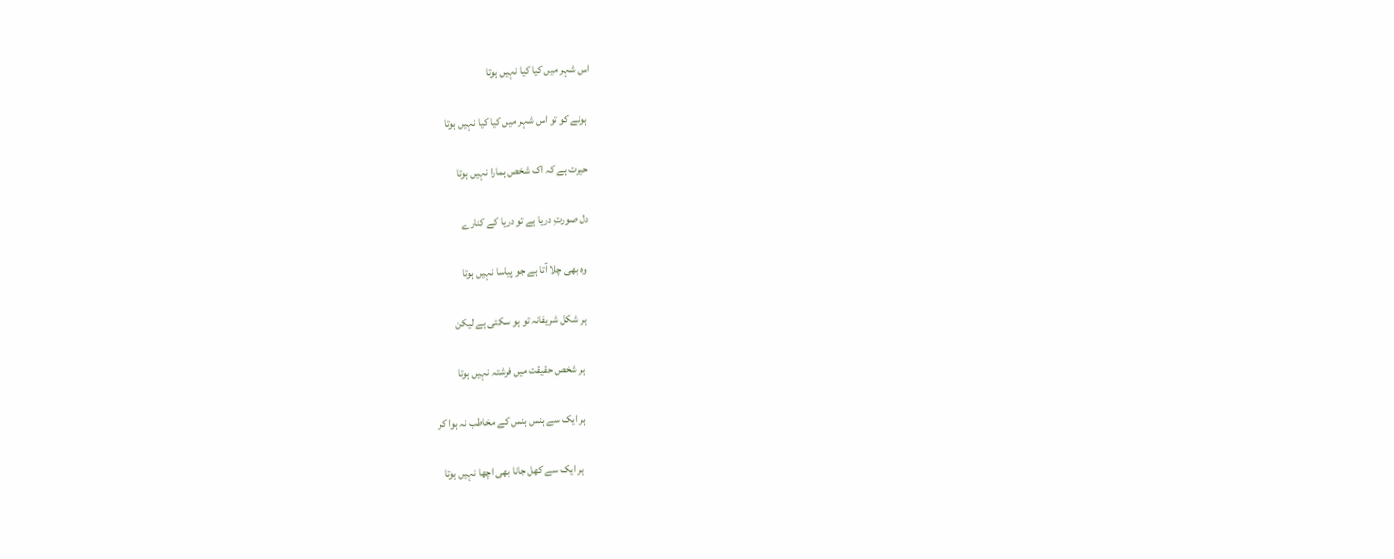اس شہر میں کیا کیا نہیں ہوتا

 ہونے کو تو اس شہر میں کیا کیا نہیں ہوتا

حیرت ہے کہ اک شخص ہمارا نہیں ہوتا

دل صورتِ دریا ہے تو دریا کے کنارے

وہ بھی چلا آتا ہے جو پیاسا نہیں ہوتا

ہر شکل شریفانہ تو ہو سکتی ہے لیکن

ہر شخص حقیقت میں فرشتہ نہیں ہوتا

ہر ایک سے ہنس ہنس کے مخاطب نہ ہوا کر

ہر ایک سے کھل جانا بھی اچھا نہیں ہوتا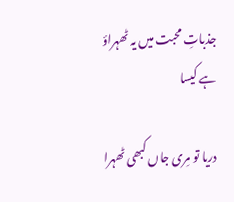جذباتِ محبت میں یہ ٹھہراؤ ہے کیسا

دریا تو مِری جاں کبھی ٹھہرا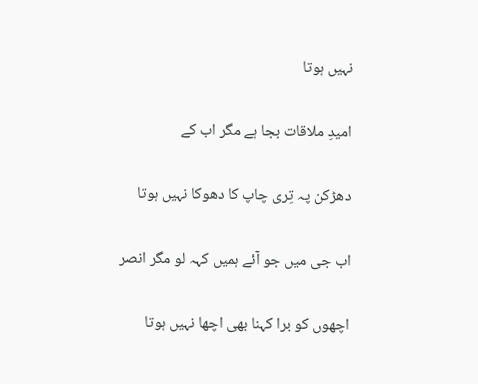نہیں ہوتا

امیدِ ملاقات بجا ہے مگر اب کے

دھڑکن پہ تِری چاپ کا دھوکا نہیں ہوتا

اب جی میں جو آئے ہمیں کہہ لو مگر انصر

اچھوں کو برا کہنا بھی اچھا نہیں ہوتا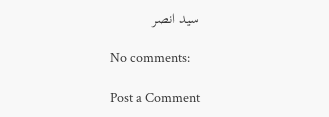سید انصر

No comments:

Post a Comment